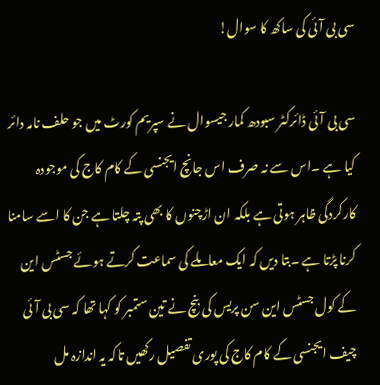سی بی آئی کی ساکھ کا سوال!

سی بی آئی ڈائرکٹر سبودھ کمار جیسوال نے سپریم کورٹ میں جو حلف نامہ دائر کیا ہے ۔اس سے نہ صرف اس جانچ ایجنسی کے کام کاج کی موجودہ کارکردگی ظاہر ہوتی ہے بلکہ ان اڑچنوں کا بھی پتہ چلتا ہے جن کا اسے سامنا کرنا پڑتا ہے ۔بتا دیں کہ ایک معاملے کی سماعت کرتے ہوئے جسٹس این کے کول جسٹس این سن پریس کی بنچ نے تین ستمبر کو کہا تھا کہ سی بی آئی چیف ایجنسی کے کام کاج کی پوری تفصیل رکھیں تاکہ یہ اندازہ مل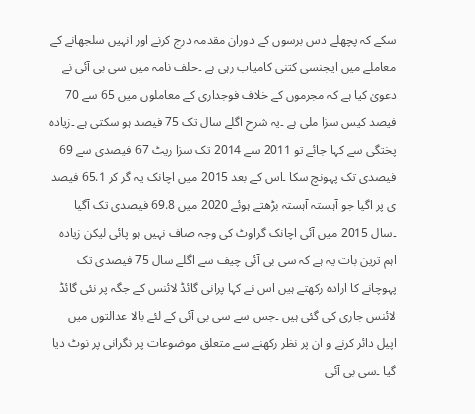سکے کہ پچھلے دس برسوں کے دوران مقدمہ درج کرنے اور انہیں سلجھانے کے معاملے میں ایجنسی کتنی کامیاب رہی ہے ۔حلف نامہ میں سی بی آئی نے دعویٰ کیا ہے کہ مجرموں کے خلاف فوجداری کے معاملوں میں 65 سے 70 فیصد کیس سزا ملی ہے ۔یہ شرح اگلے سال تک 75 فیصد ہو سکتی ہے ۔زیادہ پختگی سے کہا جائے تو 2011 سے 2014 تک سزا ریٹ 67 فیصدی سے 69 فیصدی تک پہونچ سکا ۔اس کے بعد 2015 میں اچانک یہ گر کر 65.1 فیصد ی پر اگیا جو آہستہ آہستہ بڑھتے ہوئے 2020 میں 69.8 فیصدی تک آگیا ۔سال 2015 میں آئی اچانک گراوٹ کی وجہ صاف نہیں ہو پائی لیکن زیادہ اہم ترین بات یہ ہے کہ سی بی آئی چیف سے اگلے سال 75 فیصدی تک پہوچانے کا ارادہ رکھتے ہیں اس نے کہا پرانی گائڈ لائنس کے جگہ پر نئی گائڈ لائنس جاری کی گئی ہیں ۔جس سے سی بی آئی کے لئے بالا عدالتوں میں اپیل دائر کرنے و ان پر نظر رکھنے سے متعلق موضوعات پر نگرانی پر نوٹ دیا گیا ۔سی بی آئی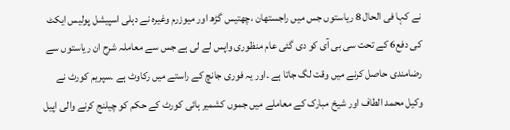نے کہا فی الحال 8 ریاستوں جس میں راجستھان ،چھتیس گڑھ اور میوزرم وغیرہ نے دہلی اسپیشل پولیس ایکٹ کی دفع6 کے تحت سی بی آی کو دی گئی عام منظوری واپس لے لی ہے جس سے معاملہ شرح ان ریاستوں سے رضامندی حاصل کرنے میں وقت لگ جاتا ہے ۔اور یہ فوری جانچ کے راستے میں رکاوٹ ہے ۔سپریم کورٹ نے وکیل محمد الطاف اور شیخ مبارک کے معاملے میں جموں کشمیر ہائی کورٹ کے حکم کو چیلنج کرنے والی اپیل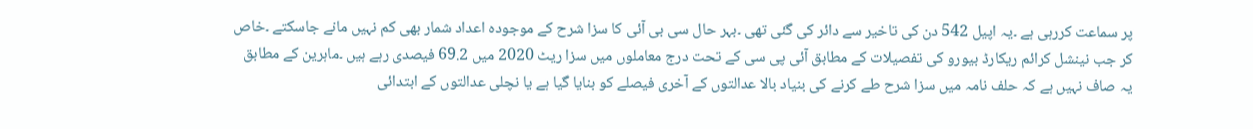پر سماعت کررہی ہے ۔یہ اپیل 542 دن کی تاخیر سے دائر کی گئی تھی ۔بہر حال سی بی آئی کا سزا شرح کے موجودہ اعداد شمار بھی کم نہیں مانے جاسکتے ۔خاص کر جب نینشل کرائم ریکارڈ بیورو کی تفصیلات کے مطابق آئی پی سی کے تحت درج معاملوں میں سزا ریٹ 2020 میں 69.2 فیصدی رہے ہیں ۔ماہرین کے مطابق یہ صاف نہیں ہے کہ حلف نامہ میں سزا شرح طے کرنے کی بنیاد بالا عدالتوں کے آخری فیصلے کو بنایا گیا ہے یا نچلی عدالتوں کے ابتدائی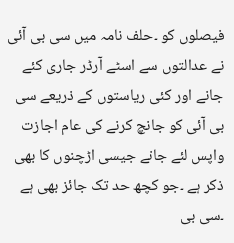فیصلوں کو ۔حلف نامہ میں سی بی آئی نے عدالتوں سے اسٹے آرڈر جاری کئے جانے اور کئی ریاستوں کے ذریعے سی بی آئی کو جانچ کرنے کی عام اجازت واپس لئے جانے جیسی اڑچنوں کا بھی ذکر ہے ۔جو کچھ حد تک جائز بھی ہے ۔سی بی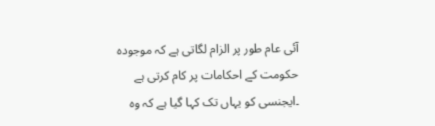آئی عام طور پر الزام لگاتی ہے کہ موجودہ حکومت کے احکامات پر کام کرتی ہے ۔ایجنسی کو یہاں تک کہا گیا ہے کہ وہ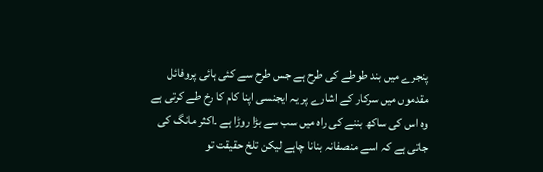پنجرے میں بند طوطے کی طرح ہے جس طرح سے کئی ہائی پروفائل مقدموں میں سرکار کے اشارے پر یہ ایجنسی اپنا کام کا رخ طے کرتی ہے وہ اس کی ساکھ بننے کی راہ میں سب سے بڑا روڑا ہے ۔اکثر مانگ کی جاتی ہے کہ اسے منصفانہ بنانا چاہے لیکن تلخ حقیقت تو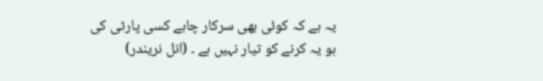یہ ہے کہ کوئی بھی سرکار چاہے کسی پارٹی کی ہو یہ کرنے کو تیار نہیں ہے ۔ (انل نریندر)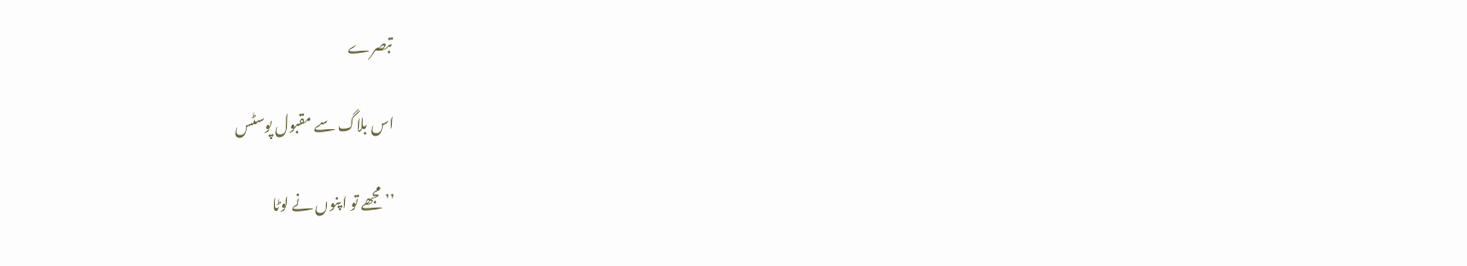تبصرے

اس بلاگ سے مقبول پوسٹس

’’مجھے تو اپنوں نے لوٹا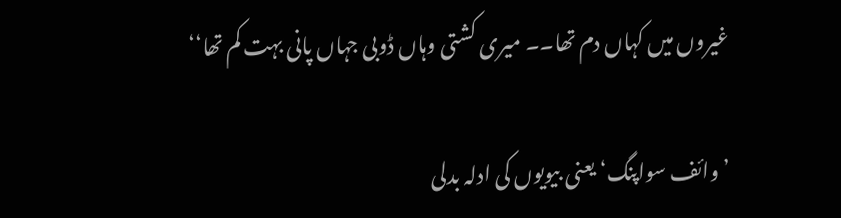غیروں میں کہاں دم تھا۔۔ میری کشتی وہاں ڈوبی جہاں پانی بہت کم تھا‘‘

’وائف سواپنگ‘ یعنی بیویوں کی ادلہ بدلی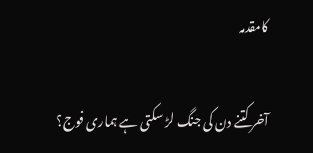کامقدمہ

آخر کتنے دن کی جنگ لڑ سکتی ہے ہماری فوج؟